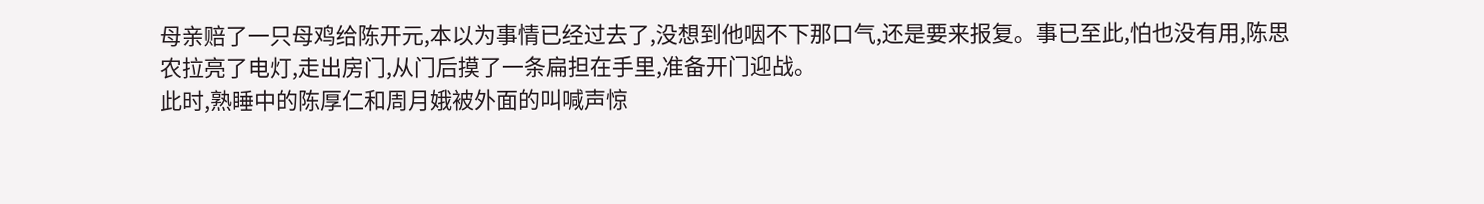母亲赔了一只母鸡给陈开元,本以为事情已经过去了,没想到他咽不下那口气,还是要来报复。事已至此,怕也没有用,陈思农拉亮了电灯,走出房门,从门后摸了一条扁担在手里,准备开门迎战。
此时,熟睡中的陈厚仁和周月娥被外面的叫喊声惊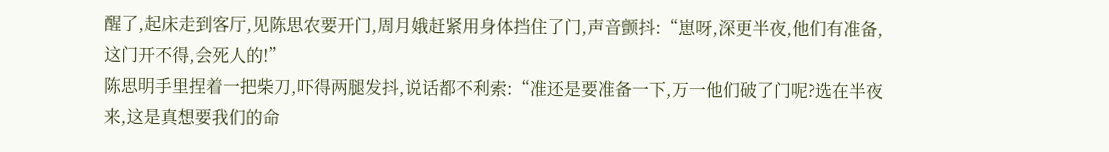醒了,起床走到客厅,见陈思农要开门,周月娥赶紧用身体挡住了门,声音颤抖:“崽呀,深更半夜,他们有准备,这门开不得,会死人的!”
陈思明手里捏着一把柴刀,吓得两腿发抖,说话都不利索:“准还是要准备一下,万一他们破了门呢?选在半夜来,这是真想要我们的命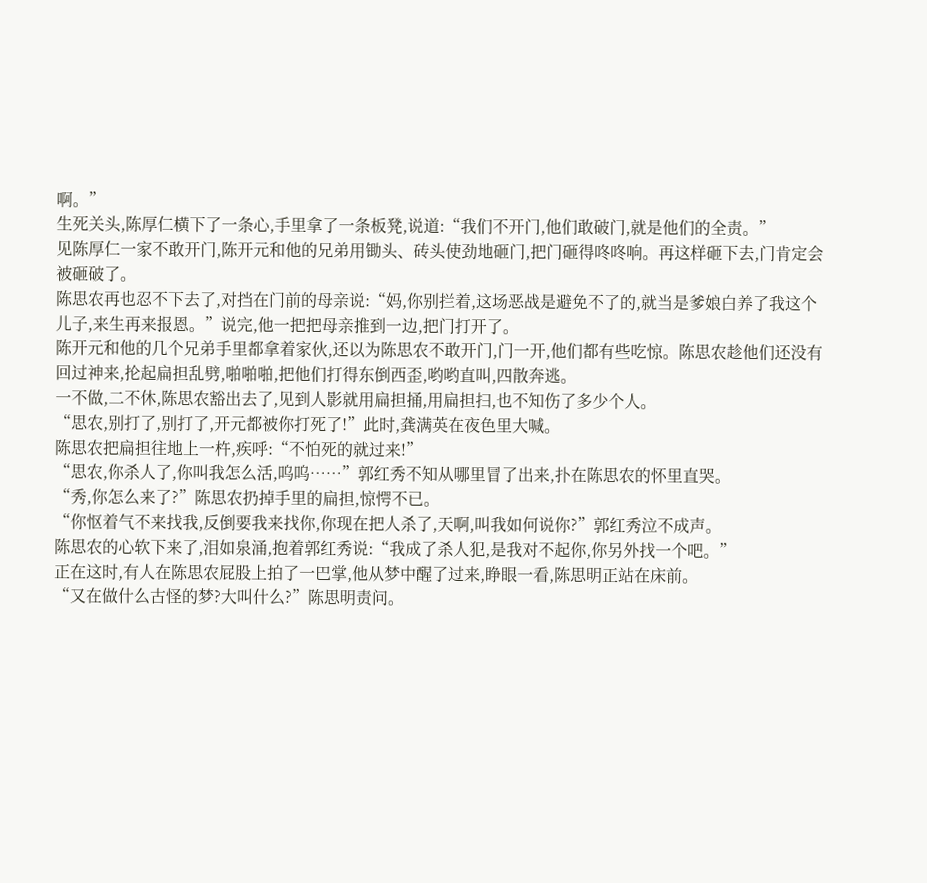啊。”
生死关头,陈厚仁横下了一条心,手里拿了一条板凳,说道:“我们不开门,他们敢破门,就是他们的全责。”
见陈厚仁一家不敢开门,陈开元和他的兄弟用锄头、砖头使劲地砸门,把门砸得咚咚响。再这样砸下去,门肯定会被砸破了。
陈思农再也忍不下去了,对挡在门前的母亲说:“妈,你别拦着,这场恶战是避免不了的,就当是爹娘白养了我这个儿子,来生再来报恩。”说完,他一把把母亲推到一边,把门打开了。
陈开元和他的几个兄弟手里都拿着家伙,还以为陈思农不敢开门,门一开,他们都有些吃惊。陈思农趁他们还没有回过神来,抡起扁担乱劈,啪啪啪,把他们打得东倒西歪,哟哟直叫,四散奔逃。
一不做,二不休,陈思农豁出去了,见到人影就用扁担捅,用扁担扫,也不知伤了多少个人。
“思农,别打了,别打了,开元都被你打死了!”此时,龚满英在夜色里大喊。
陈思农把扁担往地上一杵,疾呼:“不怕死的就过来!”
“思农,你杀人了,你叫我怎么活,呜呜……”郭红秀不知从哪里冒了出来,扑在陈思农的怀里直哭。
“秀,你怎么来了?”陈思农扔掉手里的扁担,惊愕不已。
“你怄着气不来找我,反倒要我来找你,你现在把人杀了,天啊,叫我如何说你?”郭红秀泣不成声。
陈思农的心软下来了,泪如泉涌,抱着郭红秀说:“我成了杀人犯,是我对不起你,你另外找一个吧。”
正在这时,有人在陈思农屁股上拍了一巴掌,他从梦中醒了过来,睁眼一看,陈思明正站在床前。
“又在做什么古怪的梦?大叫什么?”陈思明责问。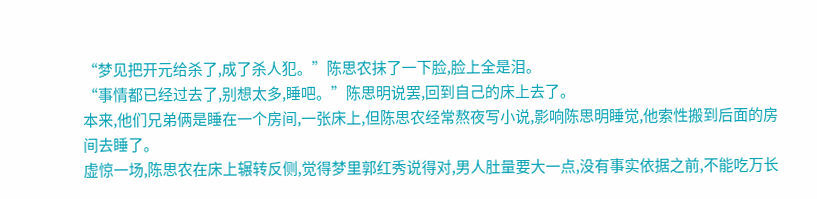“梦见把开元给杀了,成了杀人犯。”陈思农抹了一下脸,脸上全是泪。
“事情都已经过去了,别想太多,睡吧。”陈思明说罢,回到自己的床上去了。
本来,他们兄弟俩是睡在一个房间,一张床上,但陈思农经常熬夜写小说,影响陈思明睡觉,他索性搬到后面的房间去睡了。
虚惊一场,陈思农在床上辗转反侧,觉得梦里郭红秀说得对,男人肚量要大一点,没有事实依据之前,不能吃万长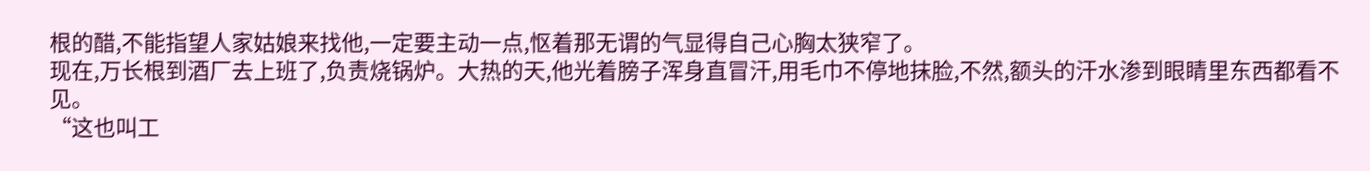根的醋,不能指望人家姑娘来找他,一定要主动一点,怄着那无谓的气显得自己心胸太狭窄了。
现在,万长根到酒厂去上班了,负责烧锅炉。大热的天,他光着膀子浑身直冒汗,用毛巾不停地抹脸,不然,额头的汗水渗到眼睛里东西都看不见。
“这也叫工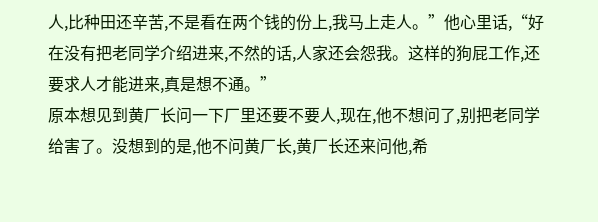人,比种田还辛苦,不是看在两个钱的份上,我马上走人。”他心里话,“好在没有把老同学介绍进来,不然的话,人家还会怨我。这样的狗屁工作,还要求人才能进来,真是想不通。”
原本想见到黄厂长问一下厂里还要不要人,现在,他不想问了,别把老同学给害了。没想到的是,他不问黄厂长,黄厂长还来问他,希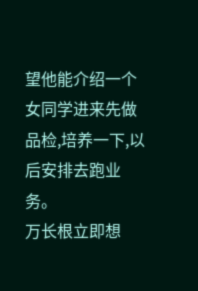望他能介绍一个女同学进来先做品检,培养一下,以后安排去跑业务。
万长根立即想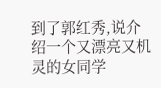到了郭红秀,说介绍一个又漂亮又机灵的女同学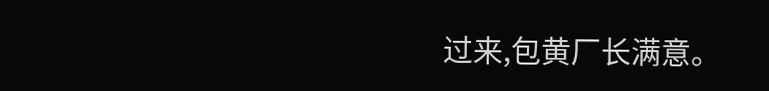过来,包黄厂长满意。